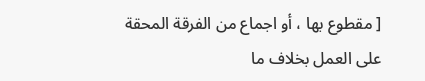[ مقطوع بها ، أو اجماع من الفرقة المحقة على العمل بخلاف ما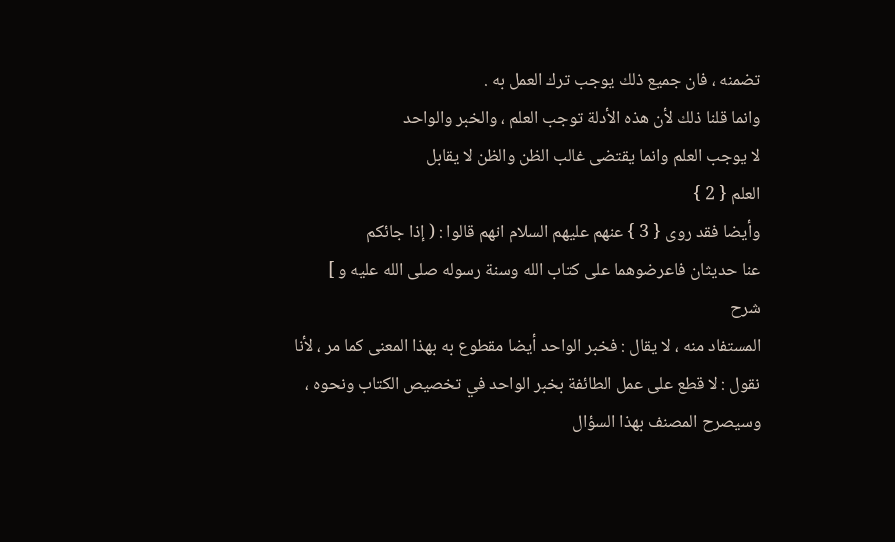تضمنه ، فان جميع ذلك يوجب ترك العمل به .
وانما قلنا ذلك لأن هذه الأدلة توجب العلم ، والخبر والواحد
لا يوجب العلم وانما يقتضى غالب الظن والظن لا يقابل
العلم { 2 }
وأيضا فقد روى { 3 } عنهم عليهم السلام انهم قالوا : ( إذا جائكم
عنا حديثان فاعرضوهما على كتاب الله وسنة رسوله صلى الله عليه و ]
شرح
المستفاد منه ، لا يقال : فخبر الواحد أيضا مقطوع به بهذا المعنى كما مر ، لأنا
نقول : لا قطع على عمل الطائفة بخبر الواحد في تخصيص الكتاب ونحوه ،
وسيصرح المصنف بهذا السؤال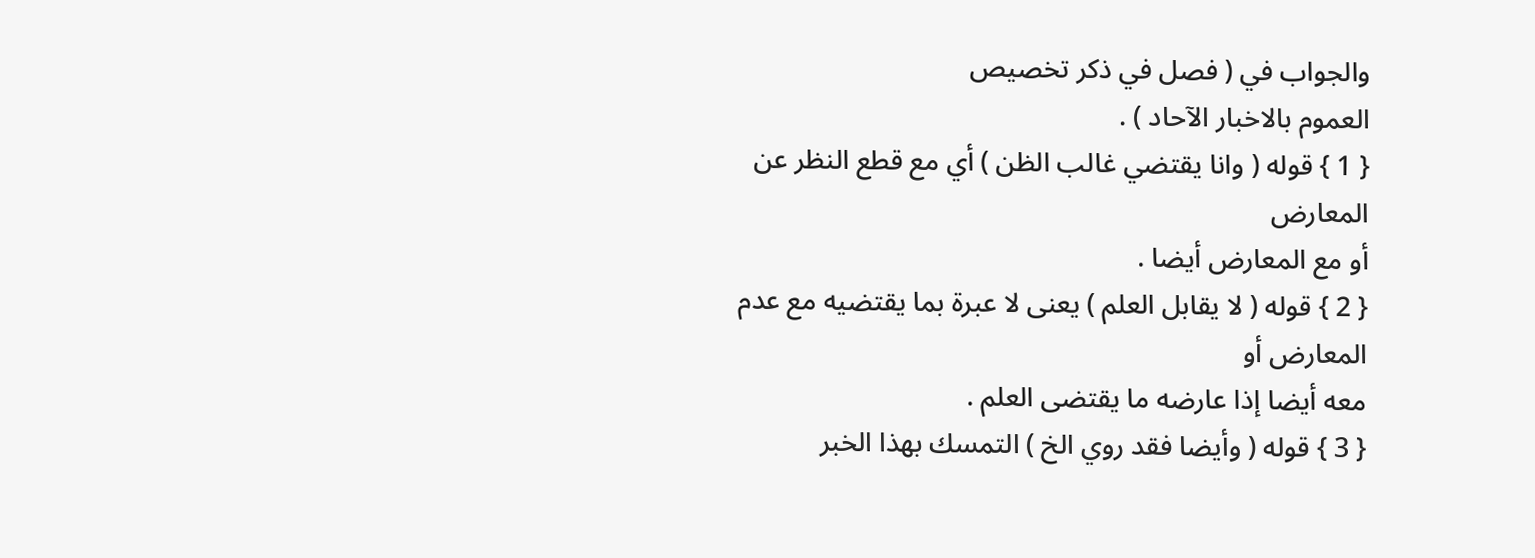والجواب في ( فصل في ذكر تخصيص
العموم بالاخبار الآحاد ) .
{ 1 } قوله ( وانا يقتضي غالب الظن ) أي مع قطع النظر عن المعارض
أو مع المعارض أيضا .
{ 2 } قوله ( لا يقابل العلم ) يعنى لا عبرة بما يقتضيه مع عدم المعارض أو
معه أيضا إذا عارضه ما يقتضى العلم .
{ 3 } قوله ( وأيضا فقد روي الخ ) التمسك بهذا الخبر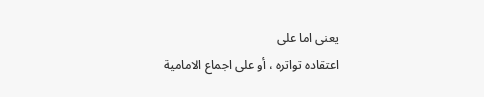يعنى اما على
اعتقاده تواتره ، أو على اجماع الامامية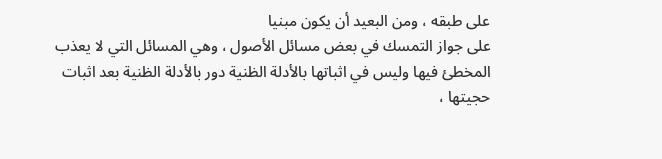على طبقه ، ومن البعيد أن يكون مبنيا
على جواز التمسك في بعض مسائل الأصول ، وهي المسائل التي لا يعذب
المخطئ فيها وليس في اثباتها بالأدلة الظنية دور بالأدلة الظنية بعد اثبات
حجيتها ،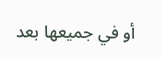أو في جميعها بعد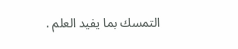التمسك بما يفيد العلم .